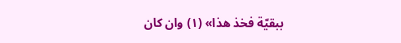ببقيّة فخذ هذا» (١) وان كان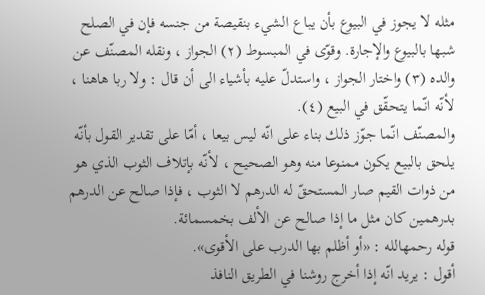مثله لا يجوز في البيوع بأن يباع الشيء بنقيصة من جنسه فإن في الصلح شبها بالبيوع والإجارة. وقوّى في المبسوط (٢) الجواز ، ونقله المصنّف عن والده (٣) واختار الجواز ، واستدلّ عليه بأشياء الى أن قال : ولا ربا هاهنا ، لأنّه انّما يتحقّق في البيع (٤).
والمصنّف انّما جوّز ذلك بناء على انّه ليس بيعا ، أمّا على تقدير القول بأنّه يلحق بالبيع يكون ممنوعا منه وهو الصحيح ، لأنّه بإتلاف الثوب الذي هو من ذوات القيم صار المستحقّ له الدرهم لا الثوب ، فإذا صالح عن الدرهم بدرهمين كان مثل ما إذا صالح عن الألف بخمسمائة.
قوله رحمهالله : «أو أظلم بها الدرب على الأقوى».
أقول : يريد انّه إذا أخرج روشنا في الطريق النافذ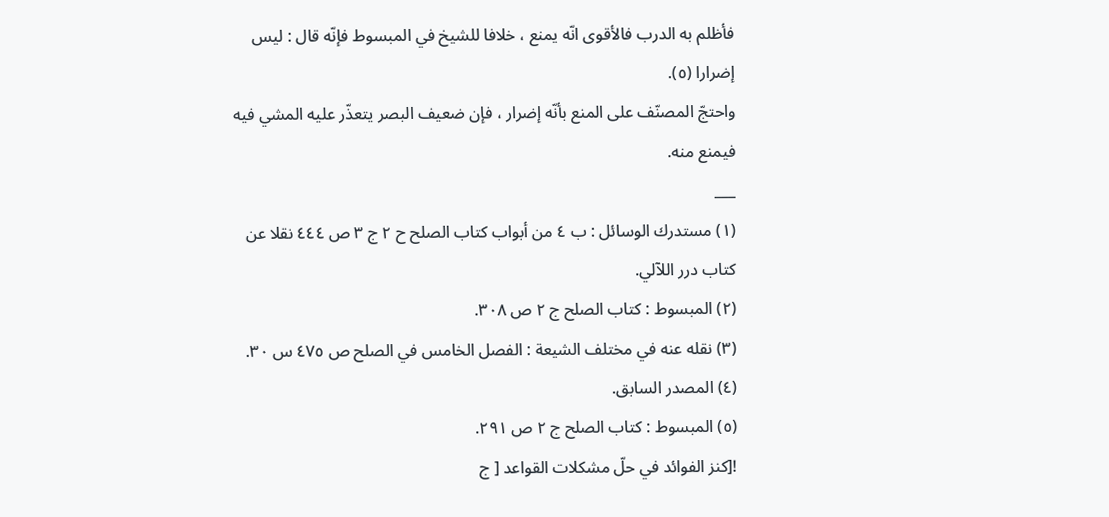فأظلم به الدرب فالأقوى انّه يمنع ، خلافا للشيخ في المبسوط فإنّه قال : ليس إضرارا (٥).
واحتجّ المصنّف على المنع بأنّه إضرار ، فإن ضعيف البصر يتعذّر عليه المشي فيه فيمنع منه.
___
(١) مستدرك الوسائل : ب ٤ من أبواب كتاب الصلح ح ٢ ج ٣ ص ٤٤٤ نقلا عن كتاب درر اللآلي.
(٢) المبسوط : كتاب الصلح ج ٢ ص ٣٠٨.
(٣) نقله عنه في مختلف الشيعة : الفصل الخامس في الصلح ص ٤٧٥ س ٣٠.
(٤) المصدر السابق.
(٥) المبسوط : كتاب الصلح ج ٢ ص ٢٩١.
![كنز الفوائد في حلّ مشكلات القواعد [ ج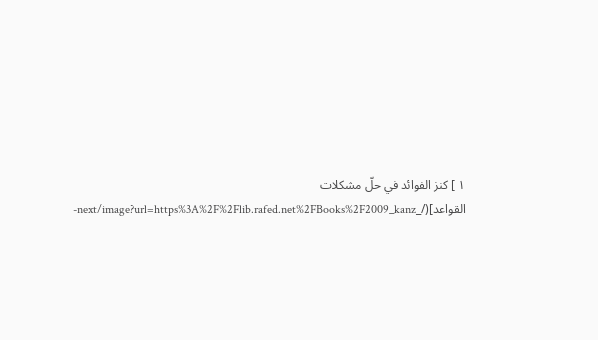١ ] كنز الفوائد في حلّ مشكلات القواعد](/_next/image?url=https%3A%2F%2Flib.rafed.net%2FBooks%2F2009_kanz-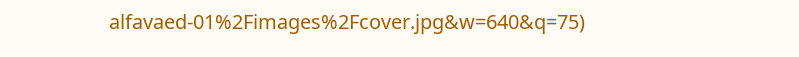alfavaed-01%2Fimages%2Fcover.jpg&w=640&q=75)